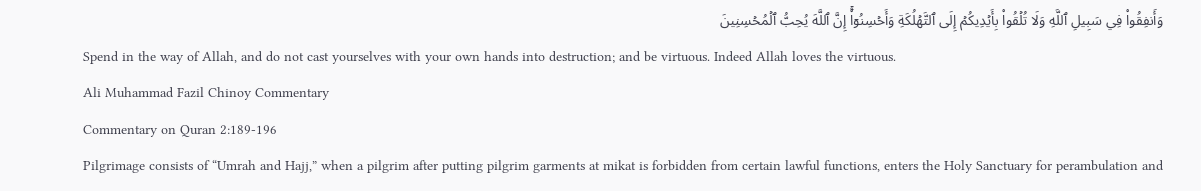وَأَنفِقُواْ فِي سَبِيلِ ٱللَّهِ وَلَا تُلۡقُواْ بِأَيۡدِيكُمۡ إِلَى ٱلتَّهۡلُكَةِ وَأَحۡسِنُوٓاْۚ إِنَّ ٱللَّهَ يُحِبُّ ٱلۡمُحۡسِنِينَ
Spend in the way of Allah, and do not cast yourselves with your own hands into destruction; and be virtuous. Indeed Allah loves the virtuous.
Ali Muhammad Fazil Chinoy Commentary
Commentary on Quran 2:189-196
Pilgrimage consists of “Umrah and Hajj,” when a pilgrim after putting pilgrim garments at mikat is forbidden from certain lawful functions, enters the Holy Sanctuary for perambulation and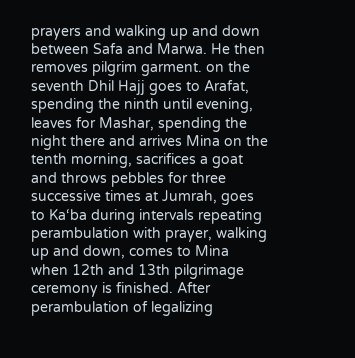prayers and walking up and down between Safa and Marwa. He then removes pilgrim garment. on the seventh Dhil Hajj goes to Arafat, spending the ninth until evening, leaves for Mashar, spending the night there and arrives Mina on the tenth morning, sacrifices a goat and throws pebbles for three successive times at Jumrah, goes to Ka‘ba during intervals repeating perambulation with prayer, walking up and down, comes to Mina when 12th and 13th pilgrimage ceremony is finished. After perambulation of legalizing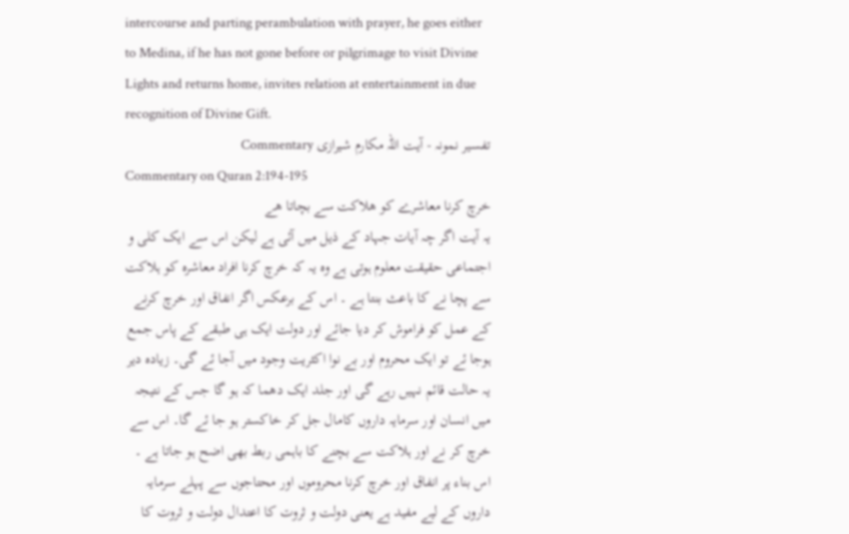intercourse and parting perambulation with prayer, he goes either to Medina, if he has not gone before or pilgrimage to visit Divine Lights and returns home, invites relation at entertainment in due recognition of Divine Gift.
تفسیر نمونہ - آیت اللہ مکارم شیرازی Commentary
Commentary on Quran 2:194-195
خرچ کرنا معاشرے کو هلاکت سے بچاتا هے
یہ آیت اگر چہ آیات جہاد کے ذیل میں آئی ہے لیکن اس سے ایک کلی و اجتماعی حقیقت معلوم ہوتی ہے وہ یہ کہ خرچ کرنا افراد معاشرہ کو ہلاکت سے پچا نے کا باعث بنتا ہے ۔ اس کے برعکس اگر انفاق اور خرچ کرنے کے عمل کو فراموش کر دیا جائے اور دولت ایک ہی طبقے کے پاس جمع ہوجا ئے تو ایک محروم اور بے نوا اکثریت وجود میں آجا ئے گی۔ زیادہ دیر یہ حالت قائم نہیں رہے گی اور جلد ایک دھما کہ ہو گا جس کے نتیجہ میں انسان اور سرمایہ داروں کامال جل کر خاکستر ہو جا ئے گا۔ اس سے خرچ کر نے اور ہلاکت سے بچنے کا باہمی ربط بھی اضح ہو جاتا ہے ۔ اس بناء پر انفاق اور خرچ کرنا محروموں اور محتاجوں سے پہلے سرمایہ داروں کے لیے مفید ہے یعنی دولت و ثروت کا اعتدال دولت و ثروت کا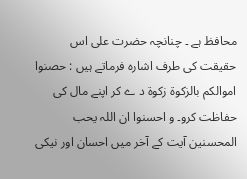محافظ ہے ۔ چنانچہ حضرت علی اس حقیقت کی طرف اشارہ فرماتے ہیں : حصنوا اموالکم بالزکوة زکوة د ے کر اپنے مال کی حفاظت کرو۔ و احسنوا ان اللہ یحب المحسنین آیت کے آخر میں احسان اور نیکی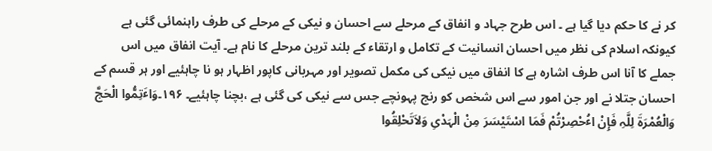کر نے کا حکم دیا گیا ہے ۔ اس طرح جہاد و انفاق کے مرحلے سے احسان و نیکی کے مرحلے کی طرف راہنمائی گئی ہے کیونکہ اسلام کی نظر میں احسان انسانیت کے تکامل و ارتقاء کے بلند ترین مرحلے کا نام ہے۔ آیت انفاق میں اس جملے کا آنا اس طرف اشارہ ہے کا انفاق میں نیکی کی مکمل تصویر اور مہربانی کاپور اظہار ہو نا چاہئیے اور ہر قسم کے احسان جتلا نے اور جن امور سے اس شخص کو رنج پہونچے جس سے نیکی کی گئی ہے ،بچنا چاہئیے۔ ۱۹۶۔وَاٴَتِمُّوا الْحَجَّ وَالْعُمْرَةَ لِلَّہِ فَإِنْ اٴُحْصِرْتُمْ فَمَا اسْتَیْسَرَ مِنْ الْہَدْیِ وَلاَتَحْلِقُوا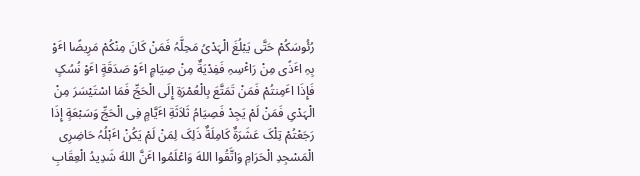رُئُوسَکُمْ حَتَّی یَبْلُغَ الْہَدْیُ مَحِلَّہُ فَمَنْ کَانَ مِنْکُمْ مَرِیضًا اٴَوْ بِہِ اٴَذًی مِنْ رَاٴْسِہِ فَفِدْیَةٌ مِنْ صِیَامٍ اٴَوْ صَدَقَةٍ اٴَوْ نُسُکٍ فَإِذَا اٴَمِنتُمْ فَمَنْ تَمَتَّعَ بِالْعُمْرَةِ إِلَی الْحَجِّ فَمَا اسْتَیْسَرَ مِنْ الْہَدْیِ فَمَنْ لَمْ یَجِدْ فَصِیَامُ ثَلاَثَةِ اٴَیَّامٍ فِی الْحَجِّ وَسَبْعَةٍ إِذَا رَجَعْتُمْ تِلْکَ عَشَرَةٌ کَامِلَةٌ ذَلِکَ لِمَنْ لَمْ یَکُنْ اٴَہْلُہُ حَاضِرِی الْمَسْجِدِ الْحَرَامِ وَاتَّقُوا اللهَ وَاعْلَمُوا اٴَنَّ اللهَ شَدِیدُ الْعِقَابِ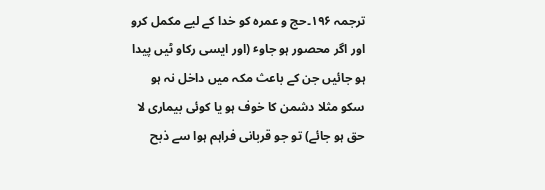ترجمہ ۱۹۶۔حج و عمرہ کو خدا کے لیے مکمل کرو اور اگر محصور ہو جاوٴ (اور ایسی رکاو ٹیں پیدا ہو جائیں جن کے باعث مکہ میں داخل نہ ہو سکو مثلا دشمن کا خوف ہو یا کوئی بیماری لا حق ہو جائے) تو جو قربانی فراہم ہوا سے ذبح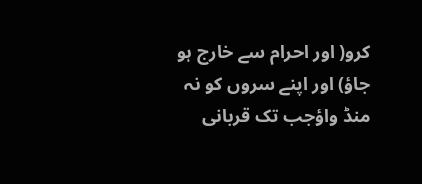کرو( اور احرام سے خارج ہو جاؤ) اور اپنے سروں کو نہ منڈ واؤجب تک قربانی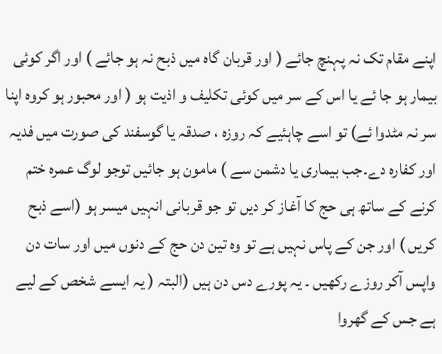اپنے مقام تک نہ پہنچ جائے ( اور قربان گاہ میں ذبح نہ ہو جائے ) اور اگر کوئی بیمار ہو جا ئے یا اس کے سر میں کوئی تکلیف و اذیت ہو ( اور محبور ہو کروہ اپنا سر نہ مٹدوا ئے) تو اسے چاہئیے کہ روزہ ، صدقہ یا گوسفند کی صورت میں فدیہ اور کفارہ دے۔جب بیماری یا دشمن سے ) مامون ہو جائیں توجو لوگ عمرہ ختم کرنے کے ساتھ ہی حج کا آغاز کر دیں تو جو قربانی انہیں میسر ہو (اسے ذبح کریں ) اور جن کے پاس نہیں ہے تو وہ تین دن حج کے دنوں میں اور سات دن واپس آکر روزے رکھیں ۔ یہ پورے دس دن ہیں (البتہ ( یہ ایسے شخص کے لیے ہے جس کے گھروا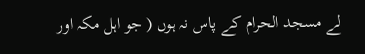لے مسجد الحرام کے پاس نہ ہوں ( جو اہل مکہ اور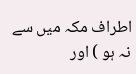اطراف مکہ میں سے نہ ہو ) اور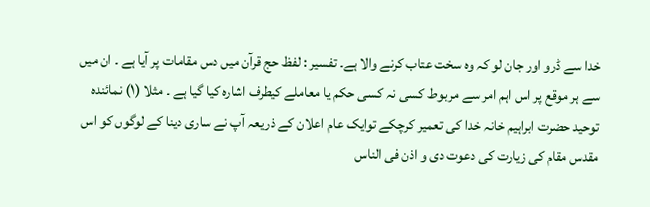خدا سے ڈرو اور جان لو کہ وہ سخت عتاب کرنے والا ہے۔ تفسیر : لفظ حج قرآن میں دس مقامات پر آیا ہے ۔ ان میں سے ہر موقع پر اس اہم امر سے مربوط کسی نہ کسی حکم یا معاملے کیطرف اشارہ کیا گیا ہے ۔ مثلا (۱) نمائندہ توحید حضرت ابراہیم خانہ خدا کی تعمیر کرچکے توایک عام اعلان کے ذریعہ آپ نے ساری دینا کے لوگوں کو اس مقدس مقام کی زیارت کی دعوت دی و اذن فی الناس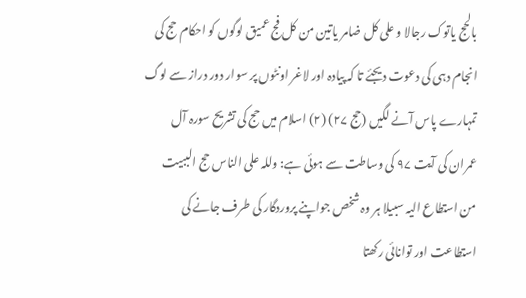بالحج یاتوک رجالا و علی کل ضامر یاتین من کل فج عمیق لوگوں کو احکام حج کی انجام دہی کی دعوت دیجئے تا کہ پیادہ اور لاغر اونٹوں پر سوار دور دراز سے لوگ تمہارے پاس آنے لگیں (حج ۲۷) (۲) اسلام میں حج کی تشریح سورہ آل عمران کی آیت ۹۷ کی وساطت سے ہوئی ہے: وللہ علی الناس حج الببیت من استطاع الیہ سبیلا ہر وہ شخص جواپنے پروردگار کی طرف جانے کی استطاعت اور توانائی رکھتا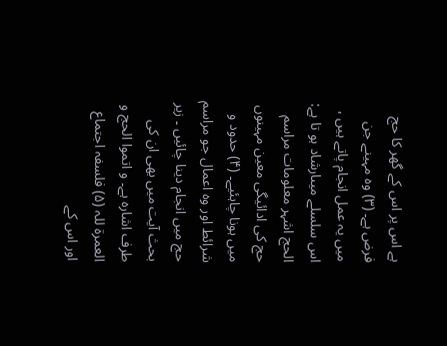ہے اس پر اس کے گھر کا حج فرض ہے۔ (۳) وہ مہینے جن میں یہ عمل انجام پاتے ہیں ، اس سلسلے میںارشاد ہو تا ہے: الحج اشہر معلومات مراسم حج کی ادائیگی معین مہینوں میں ہونا چاہئیے۔ (۴) حدود و شرائط اور وہ اعمال جو مراسم حج میں انجام دینا چائیں ۔ زیر بحث آیت میں بھی ان کی طرف اشارہ ہے۔ و اتموا الحج و العمرة للہ (۵) فلسفہ اجتماع اور اس کے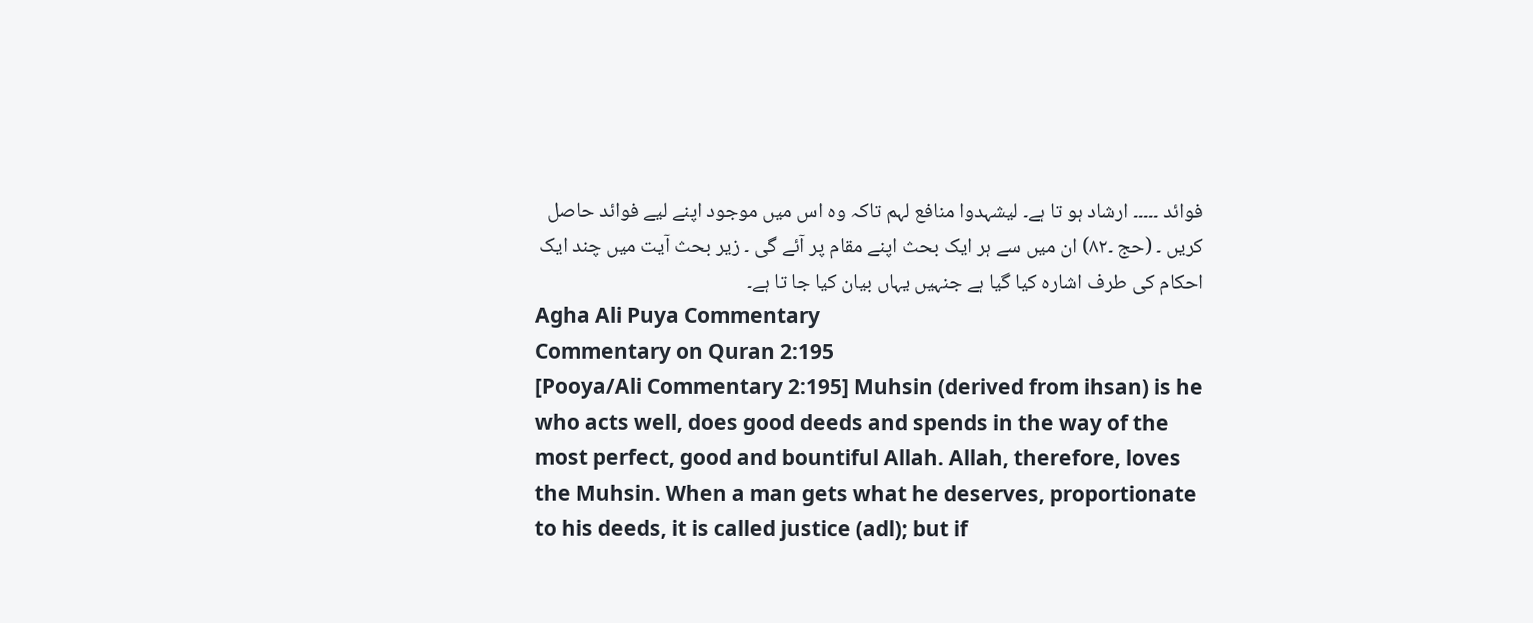فوائد ۔۔۔۔۔ ارشاد ہو تا ہے۔ لیشہدوا منافع لہم تاکہ وہ اس میں موجود اپنے لیے فوائد حاصل کریں ۔ (حج ۔۸۲) ان میں سے ہر ایک بحث اپنے مقام پر آئے گی ۔ زیر بحث آیت میں چند ایک احکام کی طرف اشارہ کیا گیا ہے جنہیں یہاں بیان کیا جا تا ہے۔
Agha Ali Puya Commentary
Commentary on Quran 2:195
[Pooya/Ali Commentary 2:195] Muhsin (derived from ihsan) is he who acts well, does good deeds and spends in the way of the most perfect, good and bountiful Allah. Allah, therefore, loves the Muhsin. When a man gets what he deserves, proportionate to his deeds, it is called justice (adl); but if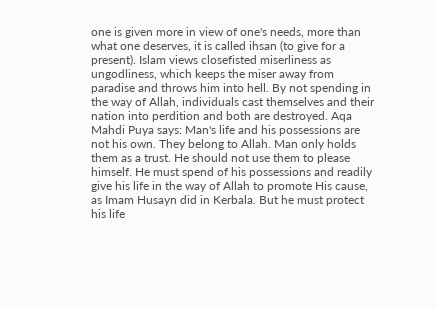one is given more in view of one's needs, more than what one deserves, it is called ihsan (to give for a present). Islam views closefisted miserliness as ungodliness, which keeps the miser away from paradise and throws him into hell. By not spending in the way of Allah, individuals cast themselves and their nation into perdition and both are destroyed. Aqa Mahdi Puya says: Man's life and his possessions are not his own. They belong to Allah. Man only holds them as a trust. He should not use them to please himself. He must spend of his possessions and readily give his life in the way of Allah to promote His cause, as Imam Husayn did in Kerbala. But he must protect his life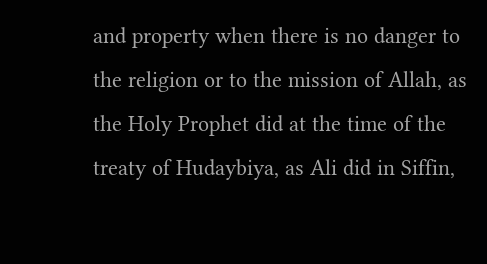and property when there is no danger to the religion or to the mission of Allah, as the Holy Prophet did at the time of the treaty of Hudaybiya, as Ali did in Siffin,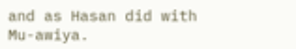and as Hasan did with Mu-awiya.